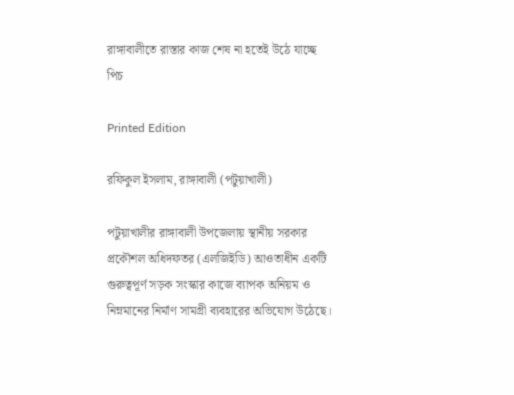রাঙ্গাবালীতে রাস্তার কাজ শেষ না হতেই উঠে যাচ্ছে পিচ

Printed Edition

রফিকুল ইসলাম, রাঙ্গাবালী (পটুয়াখালী)

পটুয়াখালীর রাঙ্গাবালী উপজেলায় স্থানীয় সরকার প্রকৌশল অধিদফতর (এলজিইডি) আওতাধীন একটি গুরুত্বপূর্ণ সড়ক সংস্কার কাজে ব্যাপক অনিয়ম ও নিম্নমানের নির্মাণ সামগ্রী ব্যবহারের অভিযোগ উঠেছে।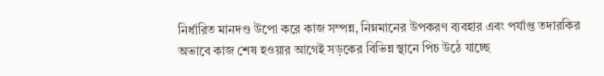নির্ধারিত মানদণ্ড উপো করে কাজ সম্পন্ন, নিম্নমানের উপকরণ ব্যবহার এবং পর্যাপ্ত তদারকির অভাবে কাজ শেষ হওয়ার আগেই সড়কের বিভিন্ন স্থানে পিচ উঠে যাচ্ছে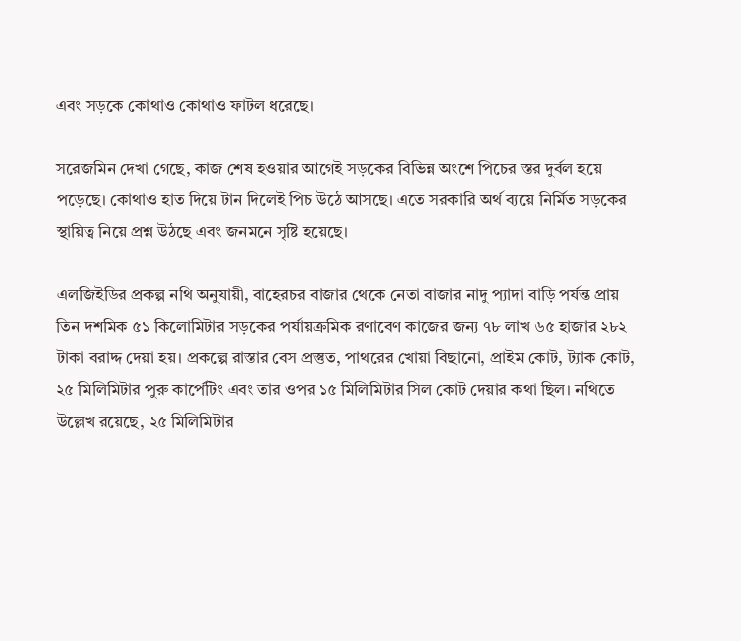এবং সড়কে কোথাও কোথাও ফাটল ধরেছে।

সরেজমিন দেখা গেছে, কাজ শেষ হওয়ার আগেই সড়কের বিভিন্ন অংশে পিচের স্তর দুর্বল হয়ে পড়েছে। কোথাও হাত দিয়ে টান দিলেই পিচ উঠে আসছে। এতে সরকারি অর্থ ব্যয়ে নির্মিত সড়কের স্থায়িত্ব নিয়ে প্রশ্ন উঠছে এবং জনমনে সৃষ্টি হয়েছে।

এলজিইডির প্রকল্প নথি অনুযায়ী, বাহেরচর বাজার থেকে নেতা বাজার নাদু প্যাদা বাড়ি পর্যন্ত প্রায় তিন দশমিক ৫১ কিলোমিটার সড়কের পর্যায়ক্রমিক রণাবেণ কাজের জন্য ৭৮ লাখ ৬৫ হাজার ২৮২ টাকা বরাদ্দ দেয়া হয়। প্রকল্পে রাস্তার বেস প্রস্তুত, পাথরের খোয়া বিছানো, প্রাইম কোট, ট্যাক কোট, ২৫ মিলিমিটার পুরু কার্পেটিং এবং তার ওপর ১৫ মিলিমিটার সিল কোট দেয়ার কথা ছিল। নথিতে উল্লেখ রয়েছে, ২৫ মিলিমিটার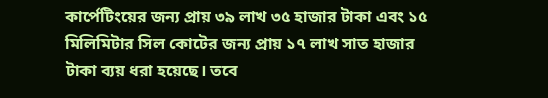কার্পেটিংয়ের জন্য প্রায় ৩৯ লাখ ৩৫ হাজার টাকা এবং ১৫ মিলিমিটার সিল কোটের জন্য প্রায় ১৭ লাখ সাত হাজার টাকা ব্যয় ধরা হয়েছে। তবে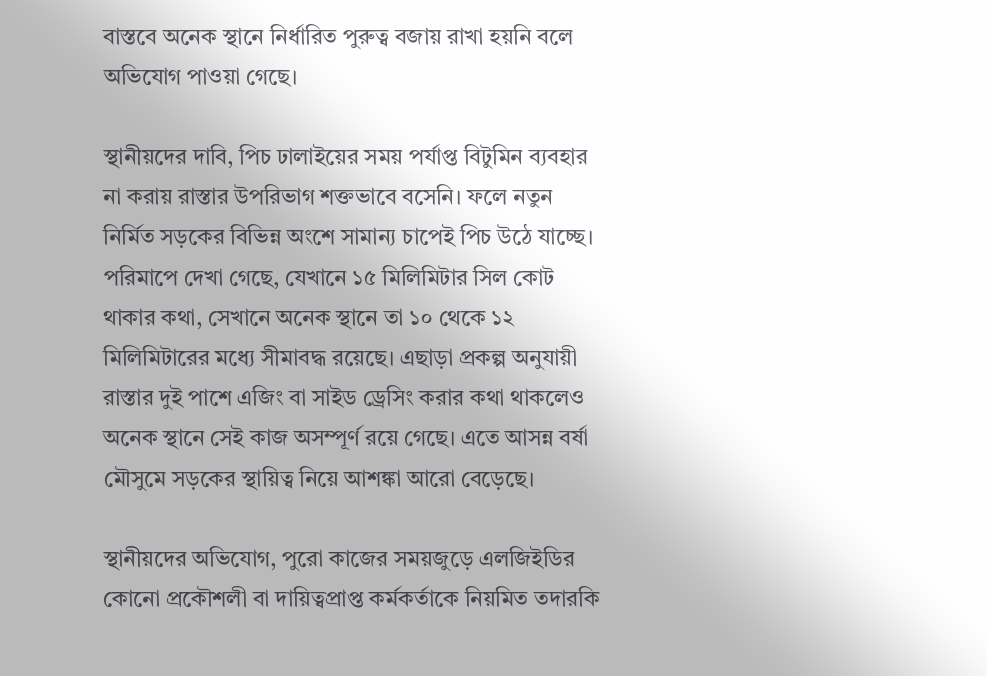বাস্তবে অনেক স্থানে নির্ধারিত পুরুত্ব বজায় রাখা হয়নি বলে অভিযোগ পাওয়া গেছে।

স্থানীয়দের দাবি, পিচ ঢালাইয়ের সময় পর্যাপ্ত বিটুমিন ব্যবহার না করায় রাস্তার উপরিভাগ শক্তভাবে বসেনি। ফলে নতুন নির্মিত সড়কের বিভিন্ন অংশে সামান্য চাপেই পিচ উঠে যাচ্ছে। পরিমাপে দেখা গেছে, যেখানে ১৫ মিলিমিটার সিল কোট থাকার কথা, সেখানে অনেক স্থানে তা ১০ থেকে ১২ মিলিমিটারের মধ্যে সীমাবদ্ধ রয়েছে। এছাড়া প্রকল্প অনুযায়ী রাস্তার দুই পাশে এজিং বা সাইড ড্রেসিং করার কথা থাকলেও অনেক স্থানে সেই কাজ অসম্পূর্ণ রয়ে গেছে। এতে আসন্ন বর্ষা মৌসুমে সড়কের স্থায়িত্ব নিয়ে আশঙ্কা আরো বেড়েছে।

স্থানীয়দের অভিযোগ, পুরো কাজের সময়জুড়ে এলজিইডির কোনো প্রকৌশলী বা দায়িত্বপ্রাপ্ত কর্মকর্তাকে নিয়মিত তদারকি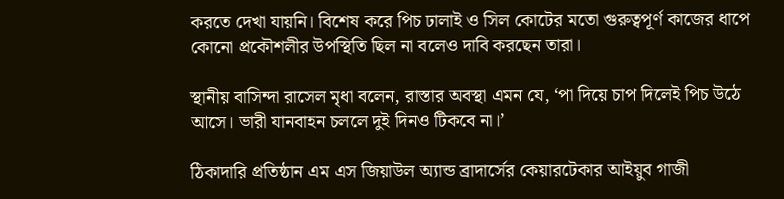করতে দেখা যায়নি। বিশেষ করে পিচ ঢালাই ও সিল কোটের মতো গুরুত্বপূর্ণ কাজের ধাপে কোনো প্রকৌশলীর উপস্থিতি ছিল না বলেও দাবি করছেন তারা।

স্থানীয় বাসিন্দা রাসেল মৃধা বলেন, রাস্তার অবস্থা এমন যে, ‘পা দিয়ে চাপ দিলেই পিচ উঠে আসে। ভারী যানবাহন চললে দুই দিনও টিকবে না।’

ঠিকাদারি প্রতিষ্ঠান এম এস জিয়াউল অ্যান্ড ব্রাদার্সের কেয়ারটেকার আইয়ুব গাজী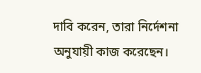দাবি করেন, তারা নির্দেশনা অনুযায়ী কাজ করেছেন।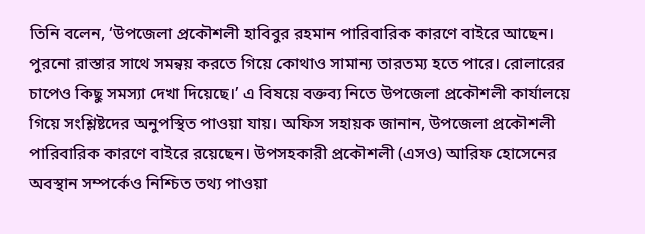তিনি বলেন, ‘উপজেলা প্রকৌশলী হাবিবুর রহমান পারিবারিক কারণে বাইরে আছেন। পুরনো রাস্তার সাথে সমন্বয় করতে গিয়ে কোথাও সামান্য তারতম্য হতে পারে। রোলারের চাপেও কিছু সমস্যা দেখা দিয়েছে।’ এ বিষয়ে বক্তব্য নিতে উপজেলা প্রকৌশলী কার্যালয়ে গিয়ে সংশ্লিষ্টদের অনুপস্থিত পাওয়া যায়। অফিস সহায়ক জানান, উপজেলা প্রকৌশলী পারিবারিক কারণে বাইরে রয়েছেন। উপসহকারী প্রকৌশলী (এসও) আরিফ হোসেনের অবস্থান সম্পর্কেও নিশ্চিত তথ্য পাওয়া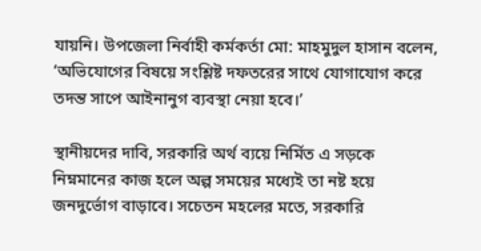যায়নি। উপজেলা নির্বাহী কর্মকর্তা মো: মাহমুদুল হাসান বলেন, ‘অভিযোগের বিষয়ে সংশ্লিষ্ট দফতরের সাথে যোগাযোগ করে তদন্ত সাপে আইনানুগ ব্যবস্থা নেয়া হবে।’

স্থানীয়দের দাবি, সরকারি অর্থ ব্যয়ে নির্মিত এ সড়কে নিম্নমানের কাজ হলে অল্প সময়ের মধ্যেই তা নষ্ট হয়ে জনদুর্ভোগ বাড়াবে। সচেতন মহলের মতে, সরকারি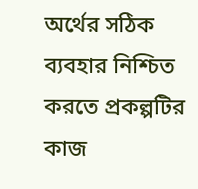অর্থের সঠিক ব্যবহার নিশ্চিত করতে প্রকল্পটির কাজ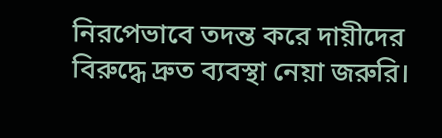নিরপেভাবে তদন্ত করে দায়ীদের বিরুদ্ধে দ্রুত ব্যবস্থা নেয়া জরুরি।